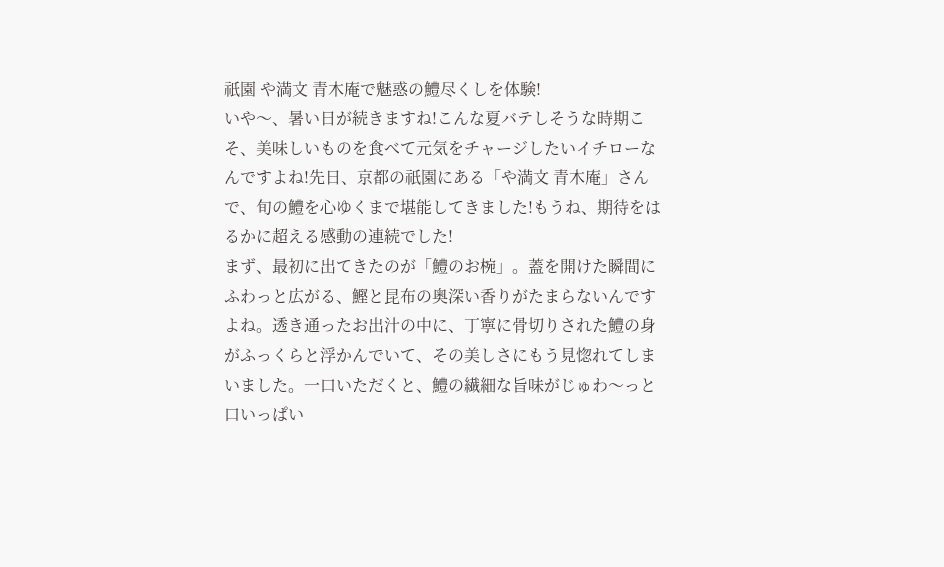祇園 や満文 青木庵で魅惑の鱧尽くしを体験!
いや〜、暑い日が続きますね!こんな夏バテしそうな時期こそ、美味しいものを食べて元気をチャージしたいイチローなんですよね!先日、京都の祇園にある「や満文 青木庵」さんで、旬の鱧を心ゆくまで堪能してきました!もうね、期待をはるかに超える感動の連続でした!
まず、最初に出てきたのが「鱧のお椀」。蓋を開けた瞬間にふわっと広がる、鰹と昆布の奥深い香りがたまらないんですよね。透き通ったお出汁の中に、丁寧に骨切りされた鱧の身がふっくらと浮かんでいて、その美しさにもう見惚れてしまいました。一口いただくと、鱧の繊細な旨味がじゅわ〜っと口いっぱい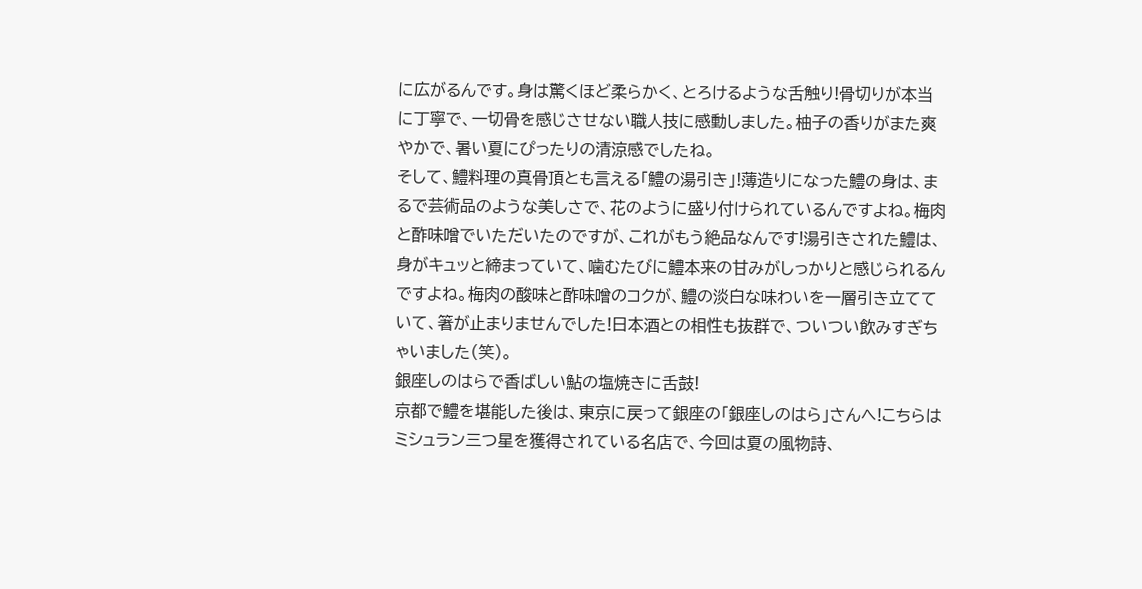に広がるんです。身は驚くほど柔らかく、とろけるような舌触り!骨切りが本当に丁寧で、一切骨を感じさせない職人技に感動しました。柚子の香りがまた爽やかで、暑い夏にぴったりの清涼感でしたね。
そして、鱧料理の真骨頂とも言える「鱧の湯引き」!薄造りになった鱧の身は、まるで芸術品のような美しさで、花のように盛り付けられているんですよね。梅肉と酢味噌でいただいたのですが、これがもう絶品なんです!湯引きされた鱧は、身がキュッと締まっていて、噛むたびに鱧本来の甘みがしっかりと感じられるんですよね。梅肉の酸味と酢味噌のコクが、鱧の淡白な味わいを一層引き立てていて、箸が止まりませんでした!日本酒との相性も抜群で、ついつい飲みすぎちゃいました(笑)。
銀座しのはらで香ばしい鮎の塩焼きに舌鼓!
京都で鱧を堪能した後は、東京に戻って銀座の「銀座しのはら」さんへ!こちらはミシュラン三つ星を獲得されている名店で、今回は夏の風物詩、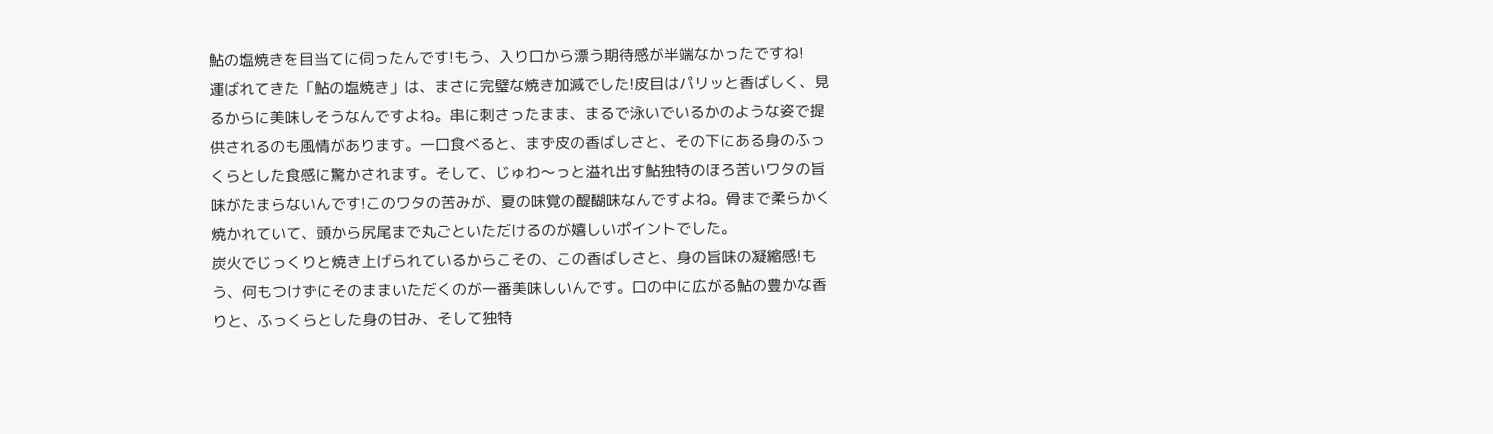鮎の塩焼きを目当てに伺ったんです!もう、入り口から漂う期待感が半端なかったですね!
運ばれてきた「鮎の塩焼き」は、まさに完璧な焼き加減でした!皮目はパリッと香ばしく、見るからに美味しそうなんですよね。串に刺さったまま、まるで泳いでいるかのような姿で提供されるのも風情があります。一口食べると、まず皮の香ばしさと、その下にある身のふっくらとした食感に驚かされます。そして、じゅわ〜っと溢れ出す鮎独特のほろ苦いワタの旨味がたまらないんです!このワタの苦みが、夏の味覚の醍醐味なんですよね。骨まで柔らかく焼かれていて、頭から尻尾まで丸ごといただけるのが嬉しいポイントでした。
炭火でじっくりと焼き上げられているからこその、この香ばしさと、身の旨味の凝縮感!もう、何もつけずにそのままいただくのが一番美味しいんです。口の中に広がる鮎の豊かな香りと、ふっくらとした身の甘み、そして独特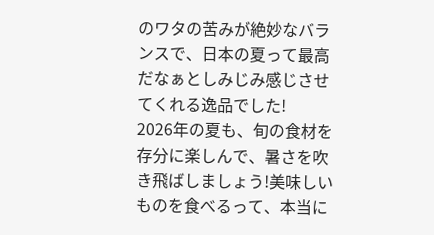のワタの苦みが絶妙なバランスで、日本の夏って最高だなぁとしみじみ感じさせてくれる逸品でした!
2026年の夏も、旬の食材を存分に楽しんで、暑さを吹き飛ばしましょう!美味しいものを食べるって、本当に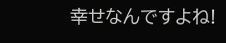幸せなんですよね!